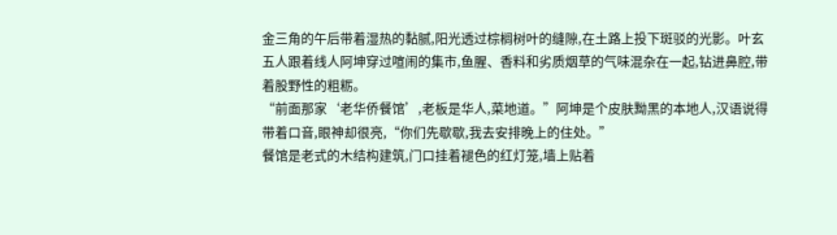金三角的午后带着湿热的黏腻,阳光透过棕榈树叶的缝隙,在土路上投下斑驳的光影。叶玄五人跟着线人阿坤穿过喧闹的集市,鱼腥、香料和劣质烟草的气味混杂在一起,钻进鼻腔,带着股野性的粗粝。
“前面那家‘老华侨餐馆’,老板是华人,菜地道。”阿坤是个皮肤黝黑的本地人,汉语说得带着口音,眼神却很亮,“你们先歇歇,我去安排晚上的住处。”
餐馆是老式的木结构建筑,门口挂着褪色的红灯笼,墙上贴着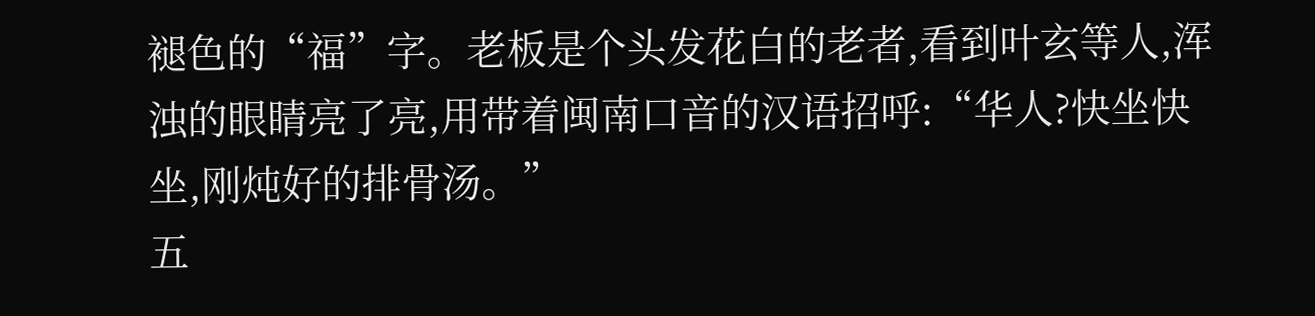褪色的“福”字。老板是个头发花白的老者,看到叶玄等人,浑浊的眼睛亮了亮,用带着闽南口音的汉语招呼:“华人?快坐快坐,刚炖好的排骨汤。”
五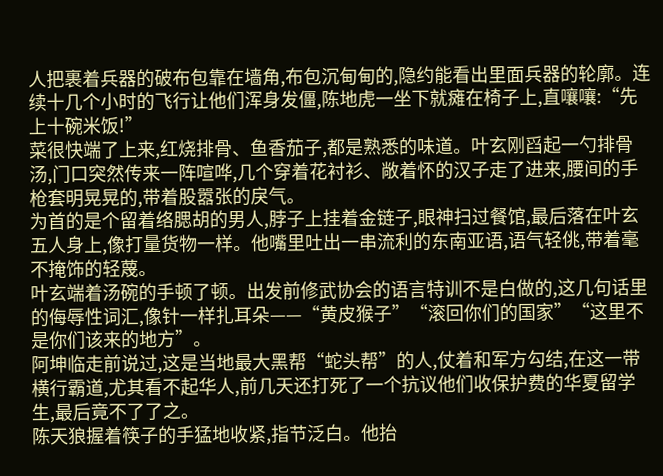人把裹着兵器的破布包靠在墙角,布包沉甸甸的,隐约能看出里面兵器的轮廓。连续十几个小时的飞行让他们浑身发僵,陈地虎一坐下就瘫在椅子上,直嚷嚷:“先上十碗米饭!”
菜很快端了上来,红烧排骨、鱼香茄子,都是熟悉的味道。叶玄刚舀起一勺排骨汤,门口突然传来一阵喧哗,几个穿着花衬衫、敞着怀的汉子走了进来,腰间的手枪套明晃晃的,带着股嚣张的戾气。
为首的是个留着络腮胡的男人,脖子上挂着金链子,眼神扫过餐馆,最后落在叶玄五人身上,像打量货物一样。他嘴里吐出一串流利的东南亚语,语气轻佻,带着毫不掩饰的轻蔑。
叶玄端着汤碗的手顿了顿。出发前修武协会的语言特训不是白做的,这几句话里的侮辱性词汇,像针一样扎耳朵——“黄皮猴子”“滚回你们的国家”“这里不是你们该来的地方”。
阿坤临走前说过,这是当地最大黑帮“蛇头帮”的人,仗着和军方勾结,在这一带横行霸道,尤其看不起华人,前几天还打死了一个抗议他们收保护费的华夏留学生,最后竟不了了之。
陈天狼握着筷子的手猛地收紧,指节泛白。他抬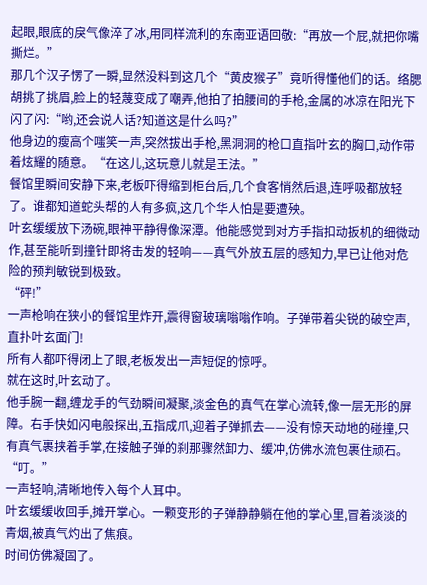起眼,眼底的戾气像淬了冰,用同样流利的东南亚语回敬:“再放一个屁,就把你嘴撕烂。”
那几个汉子愣了一瞬,显然没料到这几个“黄皮猴子”竟听得懂他们的话。络腮胡挑了挑眉,脸上的轻蔑变成了嘲弄,他拍了拍腰间的手枪,金属的冰凉在阳光下闪了闪:“哟,还会说人话?知道这是什么吗?”
他身边的瘦高个嗤笑一声,突然拔出手枪,黑洞洞的枪口直指叶玄的胸口,动作带着炫耀的随意。“在这儿,这玩意儿就是王法。”
餐馆里瞬间安静下来,老板吓得缩到柜台后,几个食客悄然后退,连呼吸都放轻了。谁都知道蛇头帮的人有多疯,这几个华人怕是要遭殃。
叶玄缓缓放下汤碗,眼神平静得像深潭。他能感觉到对方手指扣动扳机的细微动作,甚至能听到撞针即将击发的轻响——真气外放五层的感知力,早已让他对危险的预判敏锐到极致。
“砰!”
一声枪响在狭小的餐馆里炸开,震得窗玻璃嗡嗡作响。子弹带着尖锐的破空声,直扑叶玄面门!
所有人都吓得闭上了眼,老板发出一声短促的惊呼。
就在这时,叶玄动了。
他手腕一翻,缠龙手的气劲瞬间凝聚,淡金色的真气在掌心流转,像一层无形的屏障。右手快如闪电般探出,五指成爪,迎着子弹抓去——没有惊天动地的碰撞,只有真气裹挟着手掌,在接触子弹的刹那骤然卸力、缓冲,仿佛水流包裹住顽石。
“叮。”
一声轻响,清晰地传入每个人耳中。
叶玄缓缓收回手,摊开掌心。一颗变形的子弹静静躺在他的掌心里,冒着淡淡的青烟,被真气灼出了焦痕。
时间仿佛凝固了。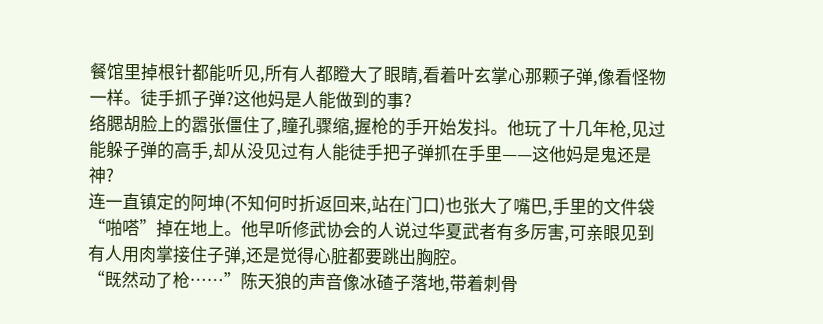餐馆里掉根针都能听见,所有人都瞪大了眼睛,看着叶玄掌心那颗子弹,像看怪物一样。徒手抓子弹?这他妈是人能做到的事?
络腮胡脸上的嚣张僵住了,瞳孔骤缩,握枪的手开始发抖。他玩了十几年枪,见过能躲子弹的高手,却从没见过有人能徒手把子弹抓在手里——这他妈是鬼还是神?
连一直镇定的阿坤(不知何时折返回来,站在门口)也张大了嘴巴,手里的文件袋“啪嗒”掉在地上。他早听修武协会的人说过华夏武者有多厉害,可亲眼见到有人用肉掌接住子弹,还是觉得心脏都要跳出胸腔。
“既然动了枪……”陈天狼的声音像冰碴子落地,带着刺骨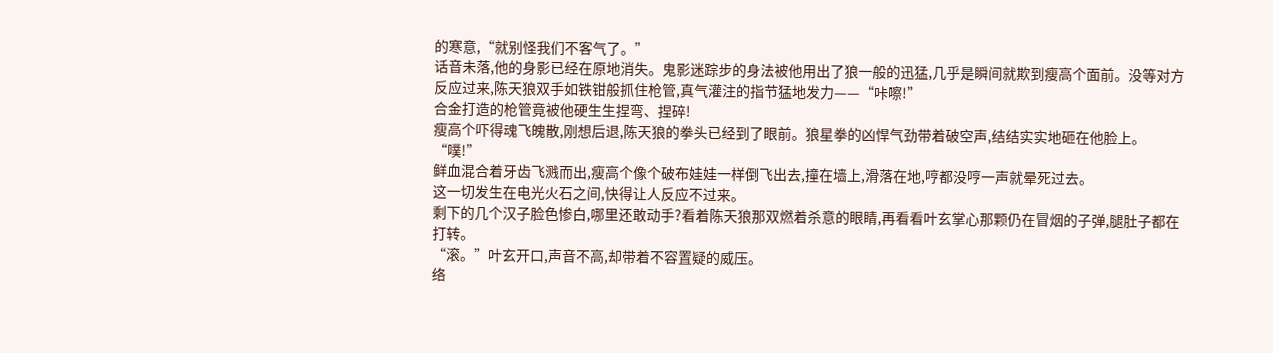的寒意,“就别怪我们不客气了。”
话音未落,他的身影已经在原地消失。鬼影迷踪步的身法被他用出了狼一般的迅猛,几乎是瞬间就欺到瘦高个面前。没等对方反应过来,陈天狼双手如铁钳般抓住枪管,真气灌注的指节猛地发力——“咔嚓!”
合金打造的枪管竟被他硬生生捏弯、捏碎!
瘦高个吓得魂飞魄散,刚想后退,陈天狼的拳头已经到了眼前。狼星拳的凶悍气劲带着破空声,结结实实地砸在他脸上。
“噗!”
鲜血混合着牙齿飞溅而出,瘦高个像个破布娃娃一样倒飞出去,撞在墙上,滑落在地,哼都没哼一声就晕死过去。
这一切发生在电光火石之间,快得让人反应不过来。
剩下的几个汉子脸色惨白,哪里还敢动手?看着陈天狼那双燃着杀意的眼睛,再看看叶玄掌心那颗仍在冒烟的子弹,腿肚子都在打转。
“滚。”叶玄开口,声音不高,却带着不容置疑的威压。
络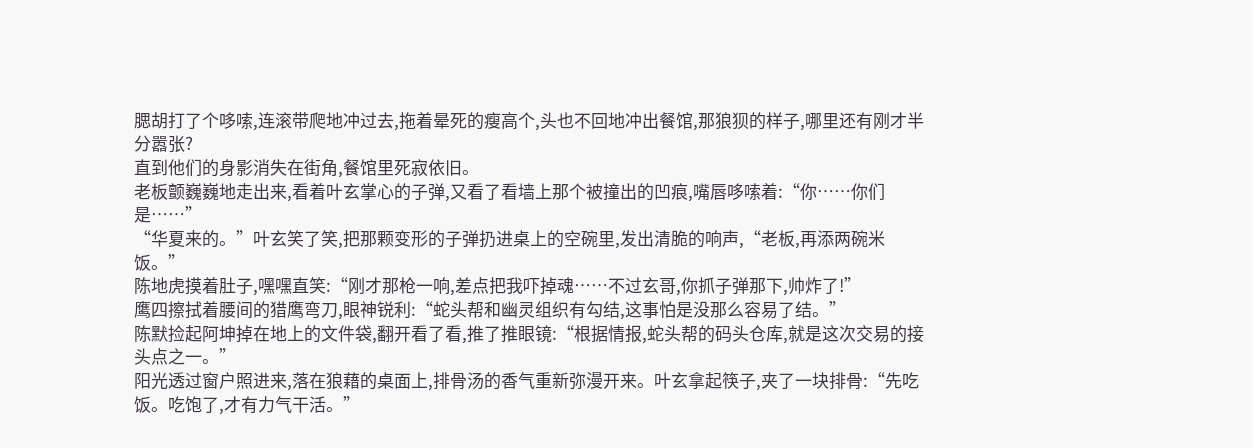腮胡打了个哆嗦,连滚带爬地冲过去,拖着晕死的瘦高个,头也不回地冲出餐馆,那狼狈的样子,哪里还有刚才半分嚣张?
直到他们的身影消失在街角,餐馆里死寂依旧。
老板颤巍巍地走出来,看着叶玄掌心的子弹,又看了看墙上那个被撞出的凹痕,嘴唇哆嗦着:“你……你们是……”
“华夏来的。”叶玄笑了笑,把那颗变形的子弹扔进桌上的空碗里,发出清脆的响声,“老板,再添两碗米饭。”
陈地虎摸着肚子,嘿嘿直笑:“刚才那枪一响,差点把我吓掉魂……不过玄哥,你抓子弹那下,帅炸了!”
鹰四擦拭着腰间的猎鹰弯刀,眼神锐利:“蛇头帮和幽灵组织有勾结,这事怕是没那么容易了结。”
陈默捡起阿坤掉在地上的文件袋,翻开看了看,推了推眼镜:“根据情报,蛇头帮的码头仓库,就是这次交易的接头点之一。”
阳光透过窗户照进来,落在狼藉的桌面上,排骨汤的香气重新弥漫开来。叶玄拿起筷子,夹了一块排骨:“先吃饭。吃饱了,才有力气干活。”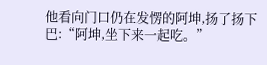他看向门口仍在发愣的阿坤,扬了扬下巴:“阿坤,坐下来一起吃。”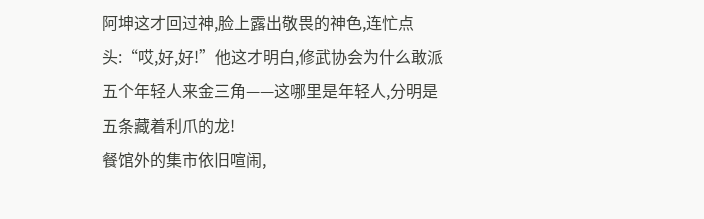阿坤这才回过神,脸上露出敬畏的神色,连忙点头:“哎,好,好!”他这才明白,修武协会为什么敢派五个年轻人来金三角——这哪里是年轻人,分明是五条藏着利爪的龙!
餐馆外的集市依旧喧闹,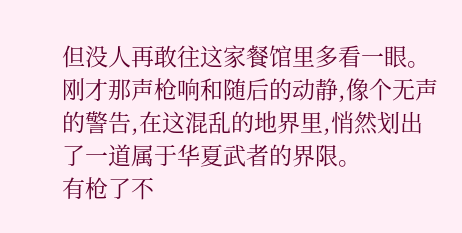但没人再敢往这家餐馆里多看一眼。刚才那声枪响和随后的动静,像个无声的警告,在这混乱的地界里,悄然划出了一道属于华夏武者的界限。
有枪了不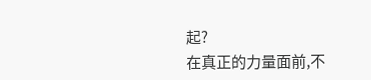起?
在真正的力量面前,不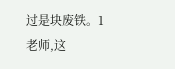过是块废铁。1
老师,这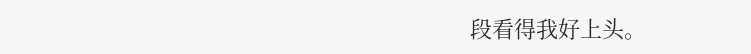段看得我好上头。